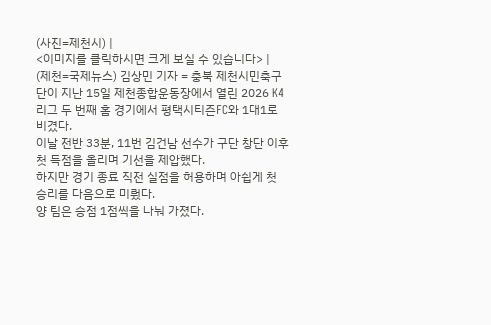(사진=제천시) |
<이미지를 클릭하시면 크게 보실 수 있습니다> |
(제천=국제뉴스) 김상민 기자 = 충북 제천시민축구단이 지난 15일 제천종합운동장에서 열린 2026 K4리그 두 번째 홈 경기에서 평택시티즌FC와 1대1로 비겼다.
이날 전반 33분, 11번 김건남 선수가 구단 창단 이후 첫 득점을 올리며 기선을 제압했다.
하지만 경기 종료 직전 실점을 허용하며 아쉽게 첫 승리를 다음으로 미뤘다.
양 팀은 승점 1점씩을 나눠 가졌다.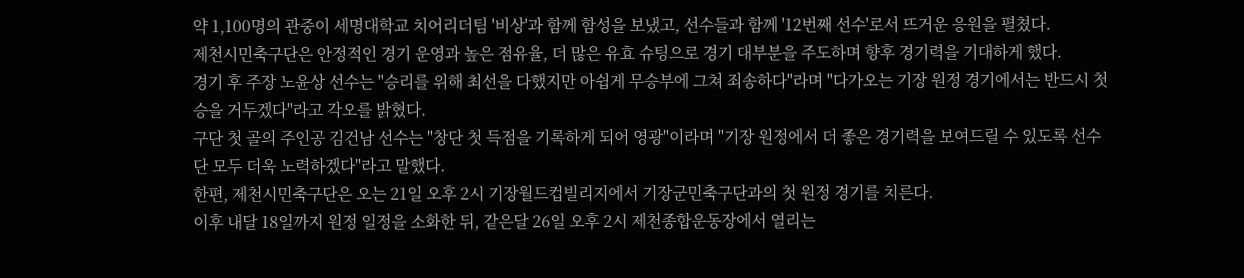약 1,100명의 관중이 세명대학교 치어리더팀 '비상'과 함께 함성을 보냈고, 선수들과 함께 '12번째 선수'로서 뜨거운 응원을 펼쳤다.
제천시민축구단은 안정적인 경기 운영과 높은 점유율, 더 많은 유효 슈팅으로 경기 대부분을 주도하며 향후 경기력을 기대하게 했다.
경기 후 주장 노윤상 선수는 "승리를 위해 최선을 다했지만 아쉽게 무승부에 그쳐 죄송하다"라며 "다가오는 기장 원정 경기에서는 반드시 첫 승을 거두겠다"라고 각오를 밝혔다.
구단 첫 골의 주인공 김건남 선수는 "창단 첫 득점을 기록하게 되어 영광"이라며 "기장 원정에서 더 좋은 경기력을 보여드릴 수 있도록 선수단 모두 더욱 노력하겠다"라고 말했다.
한편, 제천시민축구단은 오는 21일 오후 2시 기장월드컵빌리지에서 기장군민축구단과의 첫 원정 경기를 치른다.
이후 내달 18일까지 원정 일정을 소화한 뒤, 같은달 26일 오후 2시 제천종합운동장에서 열리는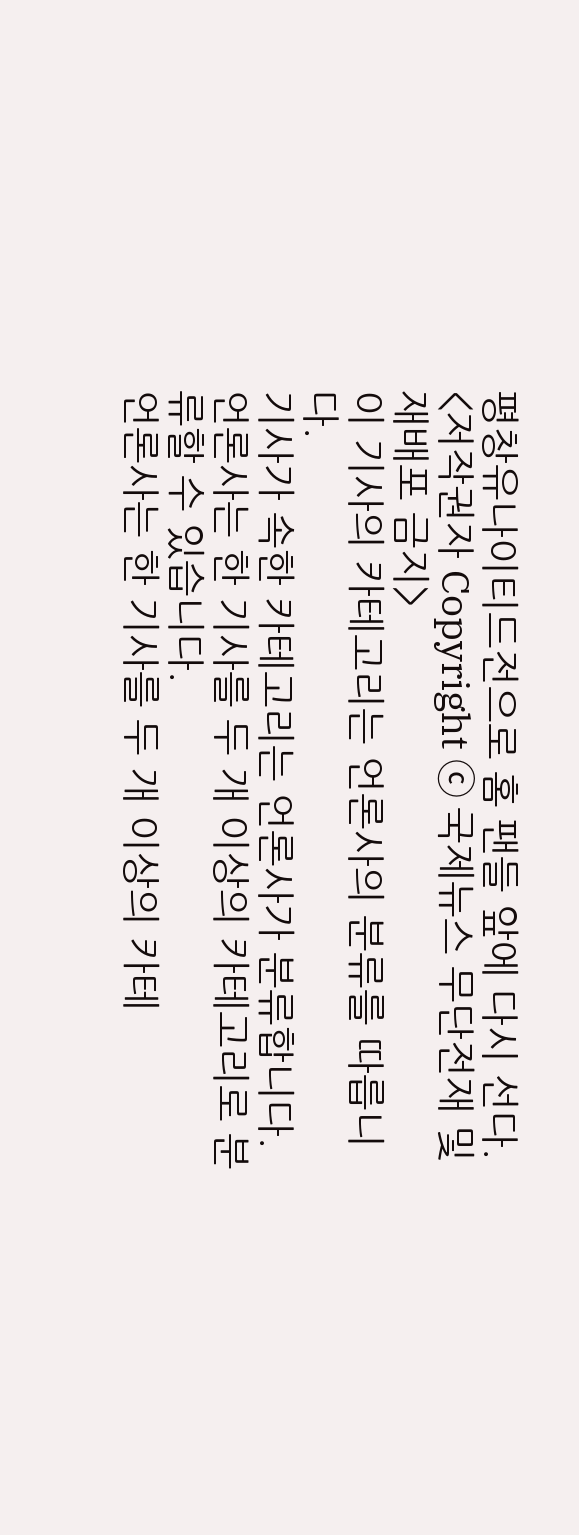평창유나이티드전으로 홈 팬들 앞에 다시 선다.
<저작권자 Copyright ⓒ 국제뉴스 무단전재 및 재배포 금지>
이 기사의 카테고리는 언론사의 분류를 따릅니다.
기사가 속한 카테고리는 언론사가 분류합니다.
언론사는 한 기사를 두 개 이상의 카테고리로 분류할 수 있습니다.
언론사는 한 기사를 두 개 이상의 카테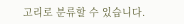고리로 분류할 수 있습니다.